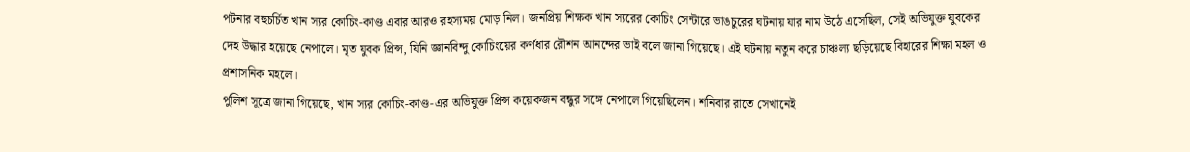পটনার বহুচর্চিত খান স্যর কোচিং-কাণ্ড এবার আরও রহস্যময় মোড় নিল। জনপ্রিয় শিক্ষক খান স্যরের কোচিং সেন্টারে ভাঙচুরের ঘটনায় যার নাম উঠে এসেছিল, সেই অভিযুক্ত যুবকের দেহ উদ্ধার হয়েছে নেপালে। মৃত যুবক প্রিন্স, যিনি জ্ঞানবিন্দু কোচিংয়ের কর্ণধার রৌশন আনন্দের ভাই বলে জানা গিয়েছে। এই ঘটনায় নতুন করে চাঞ্চল্য ছড়িয়েছে বিহারের শিক্ষা মহল ও প্রশাসনিক মহলে।
পুলিশ সূত্রে জানা গিয়েছে, খান স্যর কোচিং-কাণ্ড-এর অভিযুক্ত প্রিন্স কয়েকজন বন্ধুর সঙ্গে নেপালে গিয়েছিলেন। শনিবার রাতে সেখানেই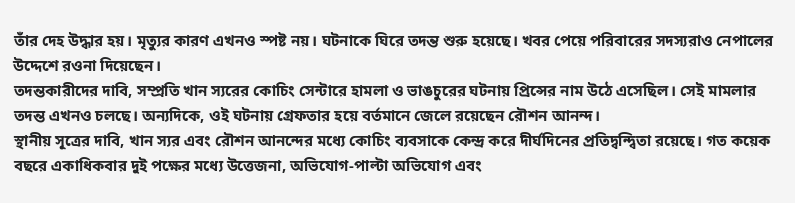তাঁর দেহ উদ্ধার হয়। মৃত্যুর কারণ এখনও স্পষ্ট নয়। ঘটনাকে ঘিরে তদন্ত শুরু হয়েছে। খবর পেয়ে পরিবারের সদস্যরাও নেপালের উদ্দেশে রওনা দিয়েছেন।
তদন্তকারীদের দাবি, সম্প্রতি খান স্যরের কোচিং সেন্টারে হামলা ও ভাঙচুরের ঘটনায় প্রিন্সের নাম উঠে এসেছিল। সেই মামলার তদন্ত এখনও চলছে। অন্যদিকে, ওই ঘটনায় গ্রেফতার হয়ে বর্তমানে জেলে রয়েছেন রৌশন আনন্দ।
স্থানীয় সূত্রের দাবি, খান স্যর এবং রৌশন আনন্দের মধ্যে কোচিং ব্যবসাকে কেন্দ্র করে দীর্ঘদিনের প্রতিদ্বন্দ্বিতা রয়েছে। গত কয়েক বছরে একাধিকবার দুই পক্ষের মধ্যে উত্তেজনা, অভিযোগ-পাল্টা অভিযোগ এবং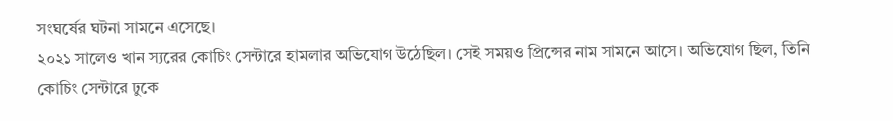সংঘর্ষের ঘটনা সামনে এসেছে।
২০২১ সালেও খান স্যরের কোচিং সেন্টারে হামলার অভিযোগ উঠেছিল। সেই সময়ও প্রিন্সের নাম সামনে আসে। অভিযোগ ছিল, তিনি কোচিং সেন্টারে ঢুকে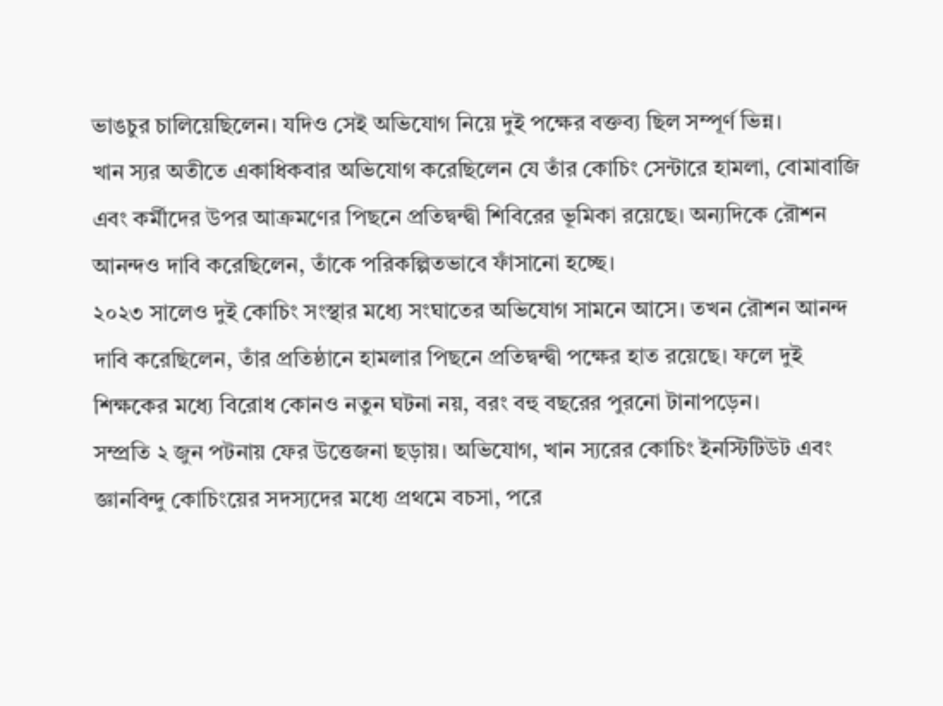ভাঙচুর চালিয়েছিলেন। যদিও সেই অভিযোগ নিয়ে দুই পক্ষের বক্তব্য ছিল সম্পূর্ণ ভিন্ন।
খান স্যর অতীতে একাধিকবার অভিযোগ করেছিলেন যে তাঁর কোচিং সেন্টারে হামলা, বোমাবাজি এবং কর্মীদের উপর আক্রমণের পিছনে প্রতিদ্বন্দ্বী শিবিরের ভূমিকা রয়েছে। অন্যদিকে রৌশন আনন্দও দাবি করেছিলেন, তাঁকে পরিকল্পিতভাবে ফাঁসানো হচ্ছে।
২০২৩ সালেও দুই কোচিং সংস্থার মধ্যে সংঘাতের অভিযোগ সামনে আসে। তখন রৌশন আনন্দ দাবি করেছিলেন, তাঁর প্রতিষ্ঠানে হামলার পিছনে প্রতিদ্বন্দ্বী পক্ষের হাত রয়েছে। ফলে দুই শিক্ষকের মধ্যে বিরোধ কোনও নতুন ঘটনা নয়, বরং বহু বছরের পুরনো টানাপড়েন।
সম্প্রতি ২ জুন পটনায় ফের উত্তেজনা ছড়ায়। অভিযোগ, খান স্যরের কোচিং ইনস্টিটিউট এবং জ্ঞানবিন্দু কোচিংয়ের সদস্যদের মধ্যে প্রথমে বচসা, পরে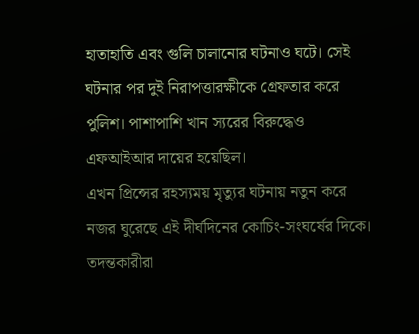হাতাহাতি এবং গুলি চালানোর ঘটনাও ঘটে। সেই ঘটনার পর দুই নিরাপত্তারক্ষীকে গ্রেফতার করে পুলিশ। পাশাপাশি খান স্যরের বিরুদ্ধেও এফআইআর দায়ের হয়েছিল।
এখন প্রিন্সের রহস্যময় মৃত্যুর ঘটনায় নতুন করে নজর ঘুরেছে এই দীর্ঘদিনের কোচিং-সংঘর্ষের দিকে। তদন্তকারীরা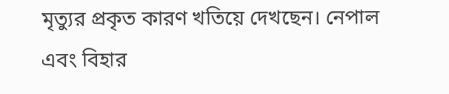মৃত্যুর প্রকৃত কারণ খতিয়ে দেখছেন। নেপাল এবং বিহার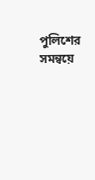পুলিশের সমন্বয়ে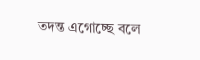তদন্ত এগোচ্ছে বলে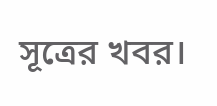সূত্রের খবর।